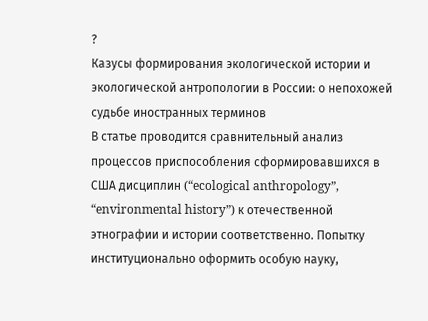?
Казусы формирования экологической истории и экологической антропологии в России: о непохожей судьбе иностранных терминов
В статье проводится сравнительный анализ процессов приспособления сформировавшихся в США дисциплин (“ecological anthropology”, “environmental history”) к отечественной этнографии и истории соответственно. Попытку институционально оформить особую науку,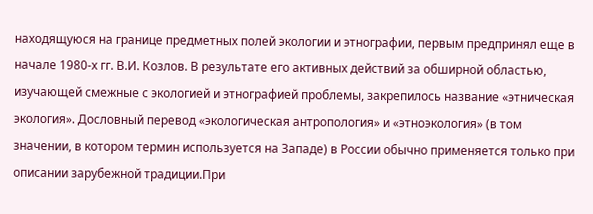находящуюся на границе предметных полей экологии и этнографии, первым предпринял еще в начале 1980-х гг. В.И. Козлов. В результате его активных действий за обширной областью, изучающей смежные с экологией и этнографией проблемы, закрепилось название «этническая экология». Дословный перевод «экологическая антропология» и «этноэкология» (в том значении, в котором термин используется на Западе) в России обычно применяется только при описании зарубежной традиции.При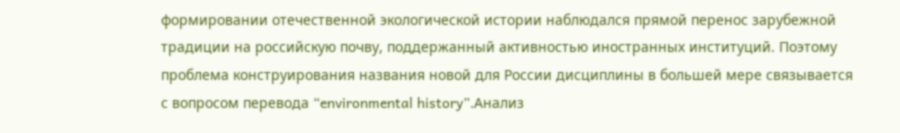формировании отечественной экологической истории наблюдался прямой перенос зарубежной традиции на российскую почву, поддержанный активностью иностранных институций. Поэтому проблема конструирования названия новой для России дисциплины в большей мере связывается с вопросом перевода “environmental history”.Анализ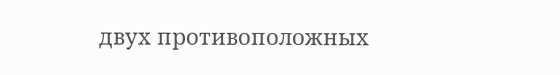двух противоположных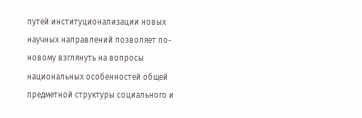путей институционализации новых научных направлений позволяет по-новому взглянуть на вопросы национальных особенностей общей предметной структуры социального и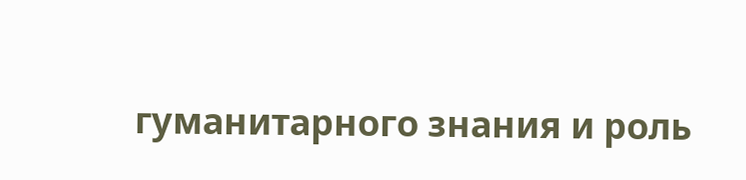гуманитарного знания и роль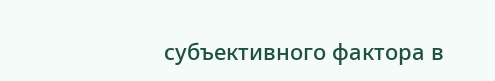субъективного фактора в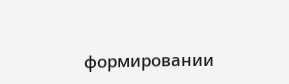формировании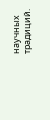научных традиций.